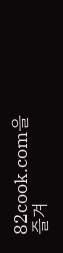82cook.com을 즐겨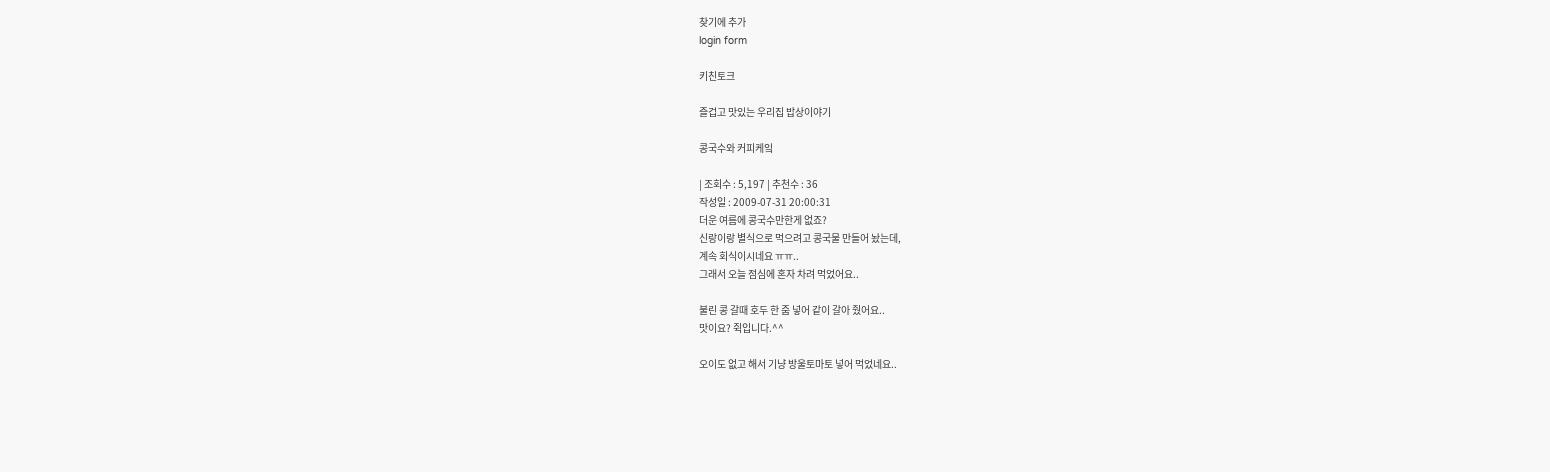찾기에 추가
login form

키친토크

즐겁고 맛있는 우리집 밥상이야기

콩국수와 커피케잌

| 조회수 : 5,197 | 추천수 : 36
작성일 : 2009-07-31 20:00:31
더운 여름에 콩국수만한게 없죠?
신랑이랑 별식으로 먹으려고 콩국물 만들어 놨는데,
계속 회식이시네요 ㅠㅠ..
그래서 오늘 점심에 혼자 차려 먹었어요..

불린 콩 갈때 호두 한 줌 넣어 같이 갈아 줬어요..
맛이요? 쥑입니다.^^

오이도 없고 해서 기냥 방울토마토 넣어 먹었네요..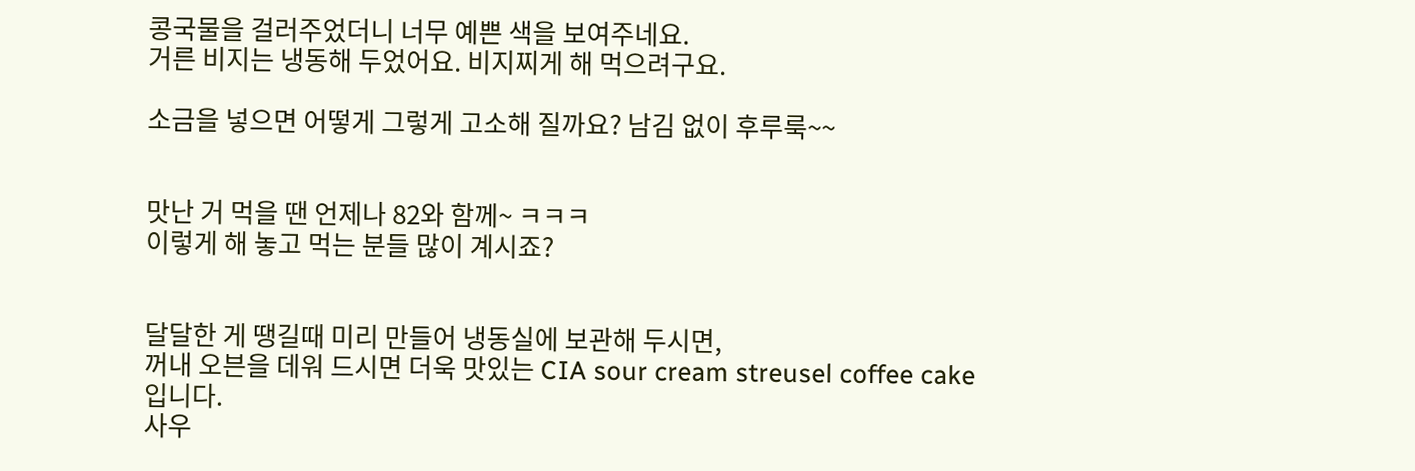콩국물을 걸러주었더니 너무 예쁜 색을 보여주네요.
거른 비지는 냉동해 두었어요. 비지찌게 해 먹으려구요.

소금을 넣으면 어떻게 그렇게 고소해 질까요? 남김 없이 후루룩~~


맛난 거 먹을 땐 언제나 82와 함께~ ㅋㅋㅋ
이렇게 해 놓고 먹는 분들 많이 계시죠?


달달한 게 땡길때 미리 만들어 냉동실에 보관해 두시면,
꺼내 오븐을 데워 드시면 더욱 맛있는 CIA sour cream streusel coffee cake입니다.
사우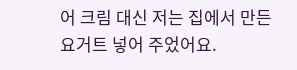어 크림 대신 저는 집에서 만든 요거트 넣어 주었어요.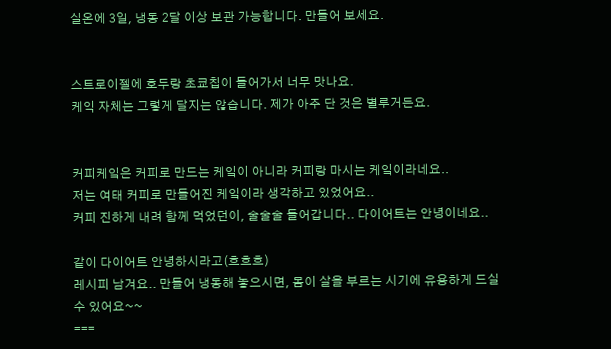실온에 3일, 냉동 2달 이상 보관 가능합니다. 만들어 보세요.


스트로이젤에 호두랑 초쿄칩이 들어가서 너무 맛나요.
케익 자체는 그렇게 달지는 않습니다. 제가 아주 단 것은 별루거든요.


커피케잌은 커피로 만드는 케잌이 아니라 커피랑 마시는 케잌이라네요..
저는 여태 커피로 만들어진 케잌이라 생각하고 있었어요..
커피 진하게 내려 함께 먹었던이, 술술술 들어갑니다.. 다이어트는 안녕이네요..

같이 다이어트 안녕하시라고(흐흐흐)
레시피 남겨요.. 만들어 냉동해 놓으시면, 몸이 살을 부르는 시기에 유용하게 드실 수 있어요~~
===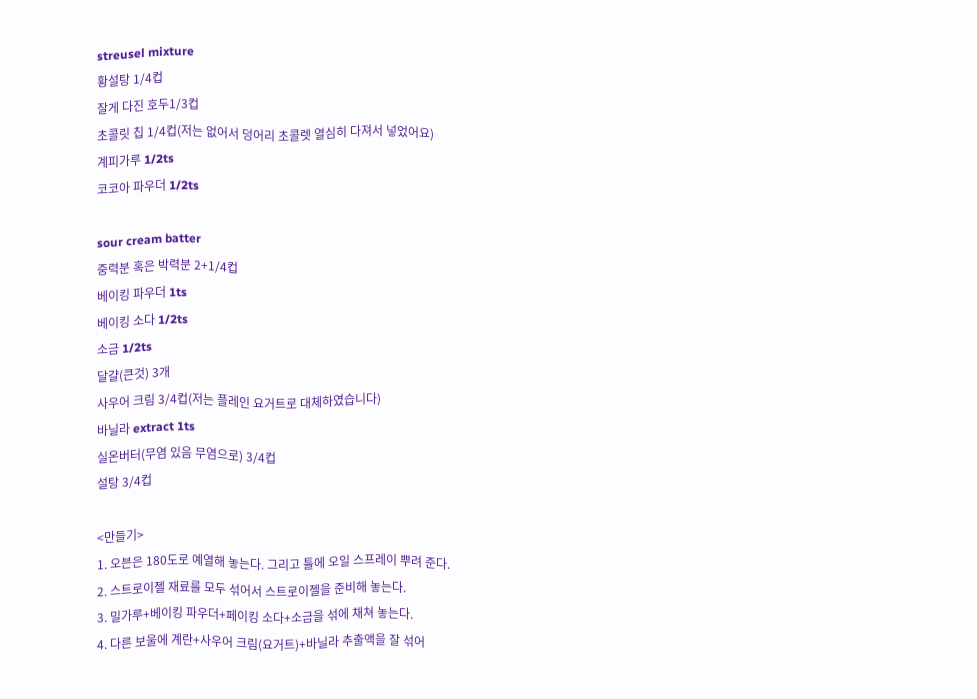streusel mixture
황설탕 1/4컵
잘게 다진 호두1/3컵
초콜릿 칩 1/4컵(저는 없어서 덩어리 초콜렛 열심히 다져서 넣었어요)
계피가루 1/2ts
코코아 파우더 1/2ts

sour cream batter
중력분 혹은 박력분 2+1/4컵
베이킹 파우더 1ts
베이킹 소다 1/2ts
소금 1/2ts
달걀(큰것) 3개
사우어 크림 3/4컵(저는 플레인 요거트로 대체하였습니다)
바닐라 extract 1ts
실온버터(무염 있음 무염으로) 3/4컵
설탕 3/4컵

<만들기>
1. 오븐은 180도로 예열해 놓는다. 그리고 틀에 오일 스프레이 뿌려 준다.
2. 스트로이젤 재료를 모두 섞어서 스트로이젤을 준비해 놓는다.
3. 밀가루+베이킹 파우더+페이킹 소다+소금을 섞에 채쳐 놓는다.
4. 다른 보울에 계란+사우어 크림(요거트)+바닐라 추출액을 잘 섞어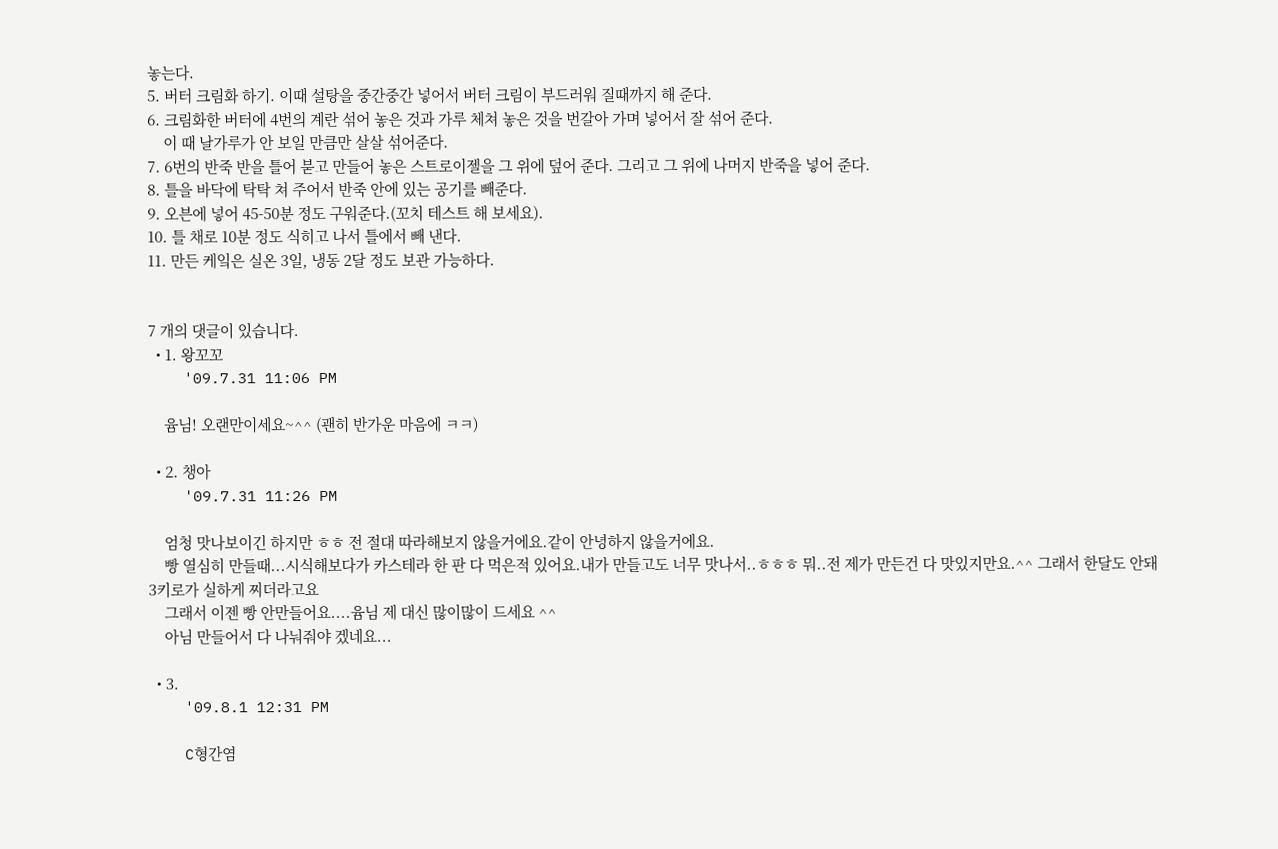놓는다.
5. 버터 크림화 하기. 이때 설탕을 중간중간 넣어서 버터 크림이 부드러워 질때까지 해 준다.
6. 크림화한 버터에 4번의 계란 섞어 놓은 것과 가루 체쳐 놓은 것을 번갈아 가며 넣어서 잘 섞어 준다.
    이 때 날가루가 안 보일 만큼만 살살 섞어준다.
7. 6번의 반죽 반을 틀어 붇고 만들어 놓은 스트로이젤을 그 위에 덮어 준다. 그리고 그 위에 나머지 반죽을 넣어 준다.
8. 틀을 바닥에 탁탁 쳐 주어서 반죽 안에 있는 공기를 빼준다.
9. 오븐에 넣어 45-50분 정도 구워준다.(꼬치 테스트 해 보세요).
10. 틀 채로 10분 정도 식히고 나서 틀에서 빼 낸다.
11. 만든 케잌은 실온 3일, 냉동 2달 정도 보관 가능하다.


7 개의 댓글이 있습니다.
  • 1. 왕꼬꼬
    '09.7.31 11:06 PM

    윰님! 오랜만이세요~^^ (괜히 반가운 마음에 ㅋㅋ)

  • 2. 챙아
    '09.7.31 11:26 PM

    엄청 맛나보이긴 하지만 ㅎㅎ 전 절대 따라해보지 않을거에요.같이 안녕하지 않을거에요.
    빵 열심히 만들때...시식해보다가 카스테라 한 판 다 먹은적 있어요.내가 만들고도 너무 맛나서..ㅎㅎㅎ 뭐..전 제가 만든건 다 맛있지만요.^^ 그래서 한달도 안돼 3키로가 실하게 찌더라고요
    그래서 이젠 빵 안만들어요....윰님 제 대신 많이많이 드세요 ^^
    아님 만들어서 다 나눠줘야 겠네요...

  • 3.
    '09.8.1 12:31 PM

    C형간염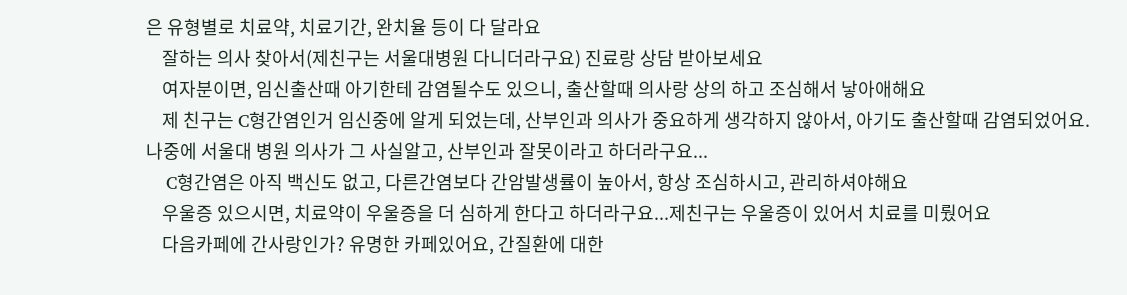은 유형별로 치료약, 치료기간, 완치율 등이 다 달라요
    잘하는 의사 찾아서(제친구는 서울대병원 다니더라구요) 진료랑 상담 받아보세요
    여자분이면, 임신출산때 아기한테 감염될수도 있으니, 출산할때 의사랑 상의 하고 조심해서 낳아애해요
    제 친구는 C형간염인거 임신중에 알게 되었는데, 산부인과 의사가 중요하게 생각하지 않아서, 아기도 출산할때 감염되었어요. 나중에 서울대 병원 의사가 그 사실알고, 산부인과 잘못이라고 하더라구요...
    C형간염은 아직 백신도 없고, 다른간염보다 간암발생률이 높아서, 항상 조심하시고, 관리하셔야해요
    우울증 있으시면, 치료약이 우울증을 더 심하게 한다고 하더라구요...제친구는 우울증이 있어서 치료를 미뤘어요
    다음카페에 간사랑인가? 유명한 카페있어요, 간질환에 대한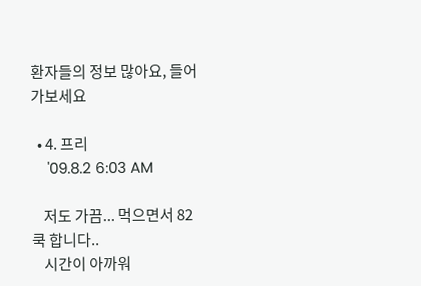환자들의 정보 많아요, 들어가보세요

  • 4. 프리
    '09.8.2 6:03 AM

    저도 가끔... 먹으면서 82쿡 합니다..
    시간이 아까워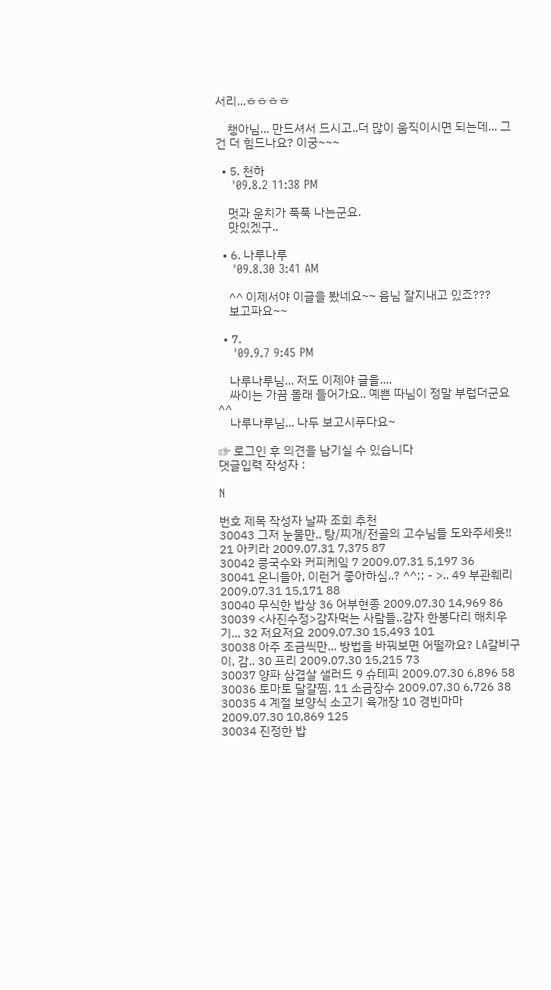서리...ㅎㅎㅎㅎ

    챙아님... 만드셔서 드시고..더 많이 움직이시면 되는데... 그건 더 힘드나요? 이궁~~~

  • 5. 천하
    '09.8.2 11:38 PM

    멋과 운치가 푹푹 나는군요.
    맛있겠구..

  • 6. 나루나루
    '09.8.30 3:41 AM

    ^^ 이제서야 이글을 봤네요~~ 윰님 잘지내고 있죠???
    보고파요~~

  • 7.
    '09.9.7 9:45 PM

    나루나루님... 저도 이제야 글을....
    싸이는 가끔 몰래 들어가요.. 예쁜 따님이 정말 부럽더군요^^
    나루나루님... 나두 보고시푸다요~

☞ 로그인 후 의견을 남기실 수 있습니다
댓글입력 작성자 :

N

번호 제목 작성자 날짜 조회 추천
30043 그저 눈물만.. 탕/찌개/전골의 고수님들 도와주세욧!! 21 아키라 2009.07.31 7,375 87
30042 콩국수와 커피케잌 7 2009.07.31 5,197 36
30041 온니들아, 이런거 좋아하심..? ^^;; - >.. 49 부관훼리 2009.07.31 15,171 88
30040 무식한 밥상 36 어부현종 2009.07.30 14,969 86
30039 <사진수정>감자먹는 사람들..감자 한봉다리 해치우기... 32 저요저요 2009.07.30 15,493 101
30038 아주 조금씩만... 방법을 바꿔보면 어떨까요? LA갈비구이, 감.. 30 프리 2009.07.30 15,215 73
30037 양파 삼겹살 샐러드 9 슈테피 2009.07.30 6,896 58
30036 토마토 달걀찜. 11 소금장수 2009.07.30 6,726 38
30035 4 계절 보양식 소고기 육개장 10 경빈마마 2009.07.30 10,869 125
30034 진정한 밥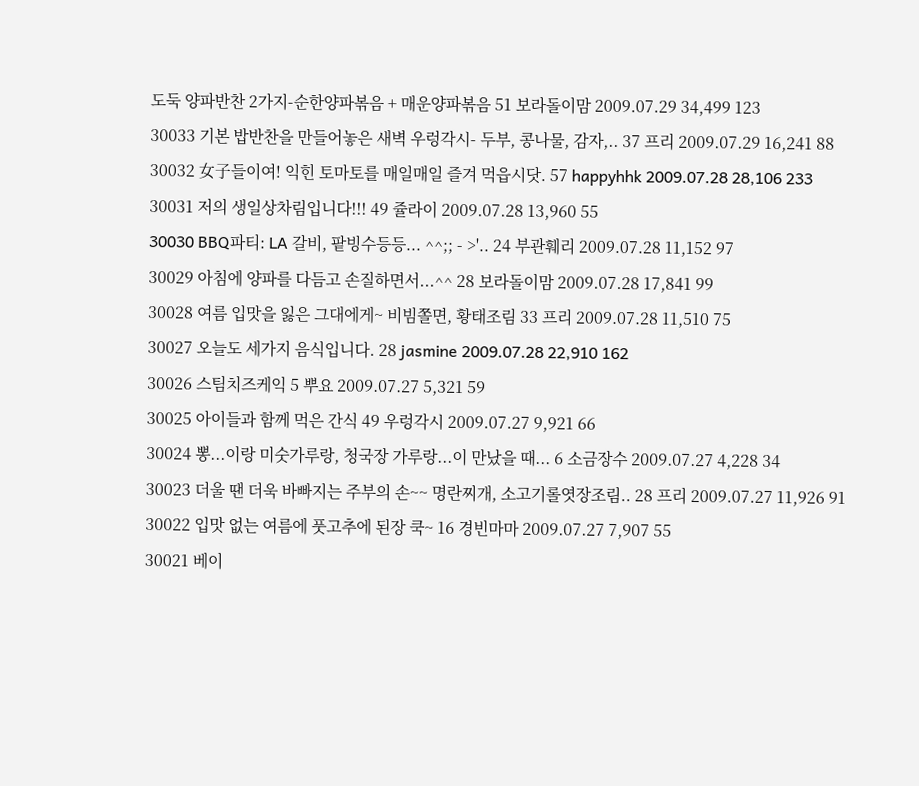도둑 양파반찬 2가지-순한양파볶음 + 매운양파볶음 51 보라돌이맘 2009.07.29 34,499 123
30033 기본 밥반찬을 만들어놓은 새벽 우렁각시- 두부, 콩나물, 감자,.. 37 프리 2009.07.29 16,241 88
30032 女子들이여! 익힌 토마토를 매일매일 즐겨 먹읍시닷. 57 happyhhk 2009.07.28 28,106 233
30031 저의 생일상차림입니다!!! 49 쥴라이 2009.07.28 13,960 55
30030 BBQ파티: LA 갈비, 팥빙수등등... ^^;; - >'.. 24 부관훼리 2009.07.28 11,152 97
30029 아침에 양파를 다듬고 손질하면서...^^ 28 보라돌이맘 2009.07.28 17,841 99
30028 여름 입맛을 잃은 그대에게~ 비빔쫄면, 황태조림 33 프리 2009.07.28 11,510 75
30027 오늘도 세가지 음식입니다. 28 jasmine 2009.07.28 22,910 162
30026 스팀치즈케익 5 뿌요 2009.07.27 5,321 59
30025 아이들과 함께 먹은 간식 49 우렁각시 2009.07.27 9,921 66
30024 뽕...이랑 미숫가루랑, 청국장 가루랑...이 만났을 때... 6 소금장수 2009.07.27 4,228 34
30023 더울 땐 더욱 바빠지는 주부의 손~~ 명란찌개, 소고기롤엿장조림.. 28 프리 2009.07.27 11,926 91
30022 입맛 없는 여름에 풋고추에 된장 쿡~ 16 경빈마마 2009.07.27 7,907 55
30021 베이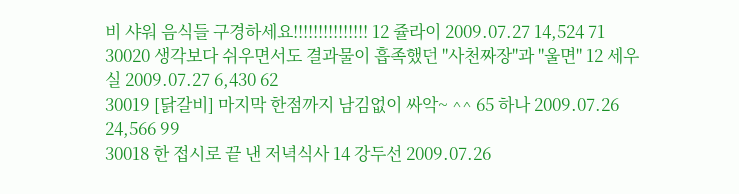비 샤워 음식들 구경하세요!!!!!!!!!!!!!!! 12 쥴라이 2009.07.27 14,524 71
30020 생각보다 쉬우면서도 결과물이 흡족했던 "사천짜장"과 "울면" 12 세우실 2009.07.27 6,430 62
30019 [닭갈비] 마지막 한점까지 남김없이 싸악~ ^^ 65 하나 2009.07.26 24,566 99
30018 한 접시로 끝 낸 저녁식사 14 강두선 2009.07.26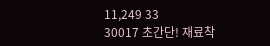11,249 33
30017 초간단! 재료착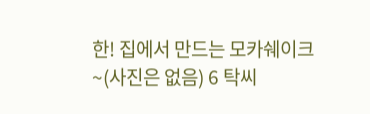한! 집에서 만드는 모카쉐이크~(사진은 없음) 6 탁씨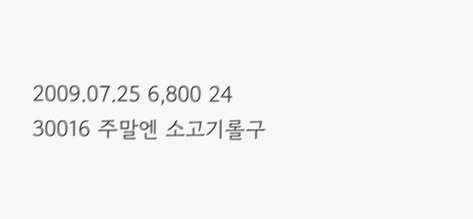2009.07.25 6,800 24
30016 주말엔 소고기롤구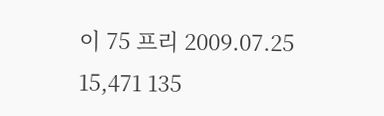이 75 프리 2009.07.25 15,471 135